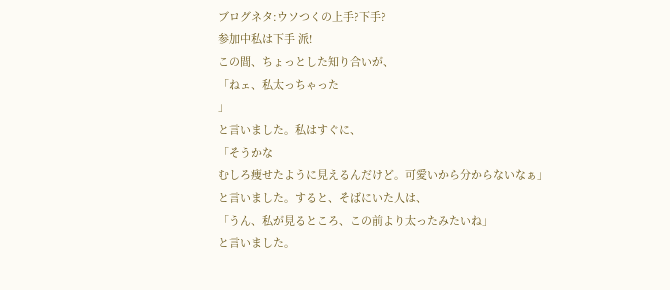ブログネタ:ウソつくの上手?下手?
参加中私は下手 派!
この間、ちょっとした知り合いが、
「ねェ、私太っちゃった
」
と言いました。私はすぐに、
「そうかな
むしろ痩せたように見えるんだけど。可愛いから分からないなぁ」
と言いました。すると、そばにいた人は、
「うん、私が見るところ、この前より太ったみたいね」
と言いました。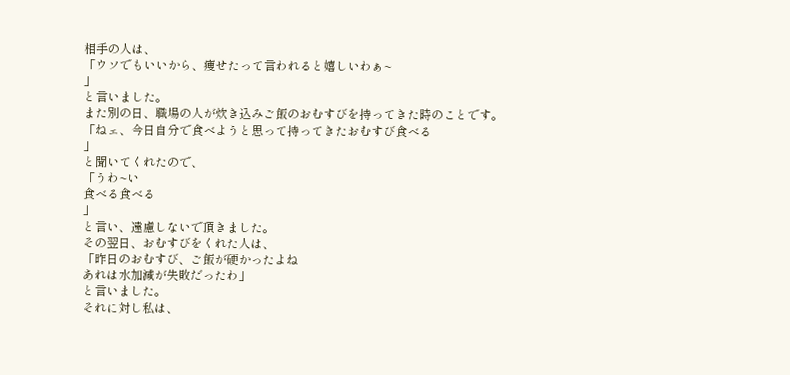相手の人は、
「ウソでもいいから、痩せたって言われると嬉しいわぁ~
」
と言いました。
また別の日、職場の人が炊き込みご飯のおむすびを持ってきた時のことです。
「ねェ、今日自分で食べようと思って持ってきたおむすび食べる
」
と聞いてくれたので、
「うわ~い
食べる食べる
」
と言い、遠慮しないで頂きました。
その翌日、おむすびをくれた人は、
「昨日のおむすび、ご飯が硬かったよね
あれは水加減が失敗だったわ」
と言いました。
それに対し私は、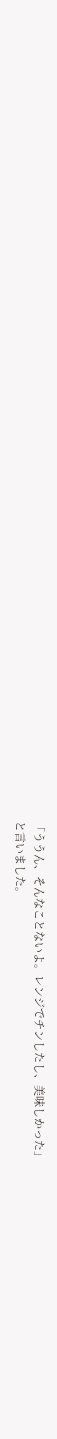「ううん、そんなことないよ。レンジでチンしたし、美味しかった」
と言いました。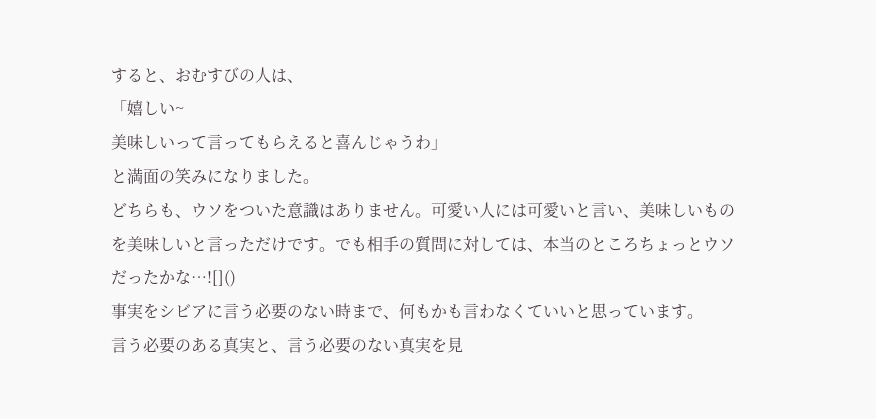すると、おむすびの人は、
「嬉しい~
美味しいって言ってもらえると喜んじゃうわ」
と満面の笑みになりました。
どちらも、ウソをついた意識はありません。可愛い人には可愛いと言い、美味しいものを美味しいと言っただけです。でも相手の質問に対しては、本当のところちょっとウソだったかな…![]()
事実をシビアに言う必要のない時まで、何もかも言わなくていいと思っています。
言う必要のある真実と、言う必要のない真実を見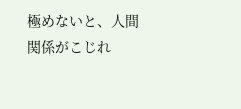極めないと、人間関係がこじれ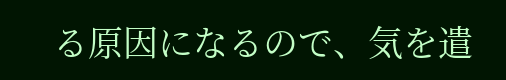る原因になるので、気を遣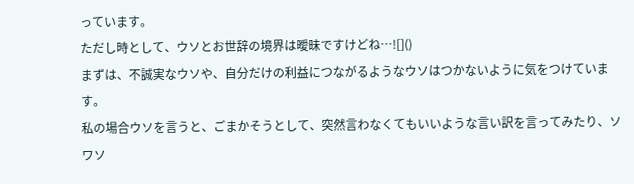っています。
ただし時として、ウソとお世辞の境界は曖昧ですけどね…![]()
まずは、不誠実なウソや、自分だけの利益につながるようなウソはつかないように気をつけています。
私の場合ウソを言うと、ごまかそうとして、突然言わなくてもいいような言い訳を言ってみたり、ソワソ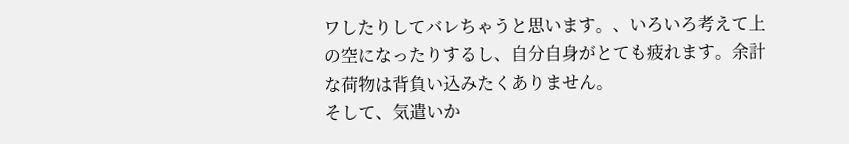ワしたりしてバレちゃうと思います。、いろいろ考えて上の空になったりするし、自分自身がとても疲れます。余計な荷物は背負い込みたくありません。
そして、気遣いか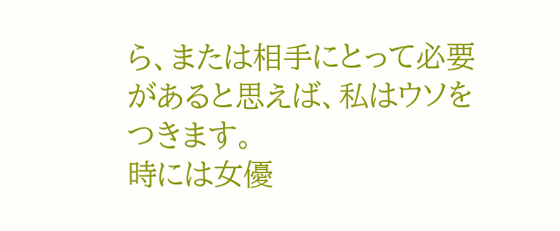ら、または相手にとって必要があると思えば、私はウソをつきます。
時には女優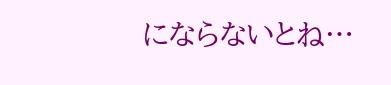にならないとね…